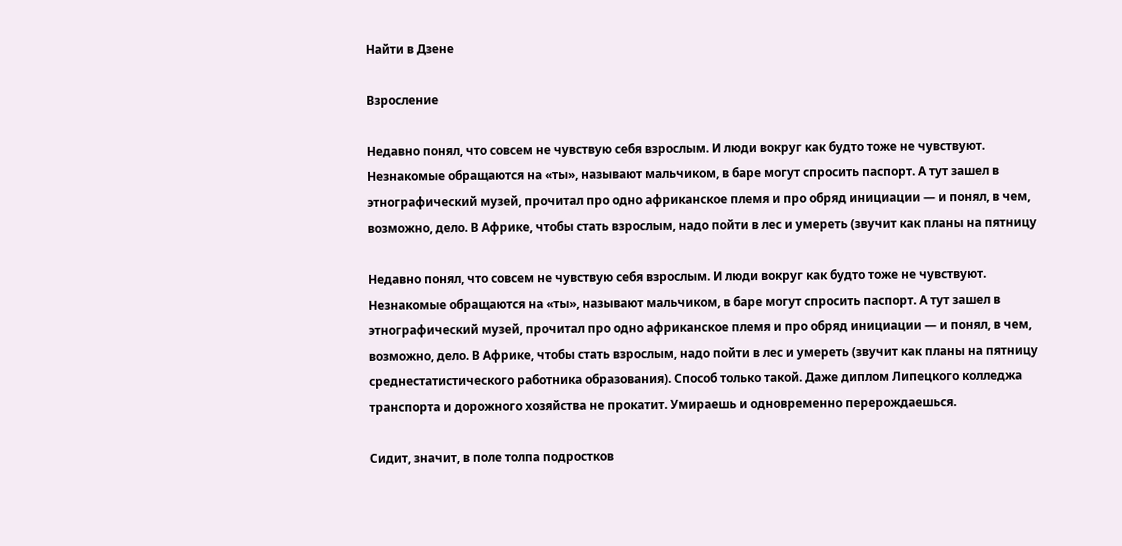Найти в Дзене

Взросление

Недавно понял, что совсем не чувствую себя взрослым. И люди вокруг как будто тоже не чувствуют. Незнакомые обращаются на «ты», называют мальчиком, в баре могут спросить паспорт. А тут зашел в этнографический музей, прочитал про одно африканское племя и про обряд инициации — и понял, в чем, возможно, дело. В Африке, чтобы стать взрослым, надо пойти в лес и умереть (звучит как планы на пятницу

Недавно понял, что совсем не чувствую себя взрослым. И люди вокруг как будто тоже не чувствуют. Незнакомые обращаются на «ты», называют мальчиком, в баре могут спросить паспорт. А тут зашел в этнографический музей, прочитал про одно африканское племя и про обряд инициации — и понял, в чем, возможно, дело. В Африке, чтобы стать взрослым, надо пойти в лес и умереть (звучит как планы на пятницу среднестатистического работника образования). Способ только такой. Даже диплом Липецкого колледжа транспорта и дорожного хозяйства не прокатит. Умираешь и одновременно перерождаешься.

Сидит, значит, в поле толпа подростков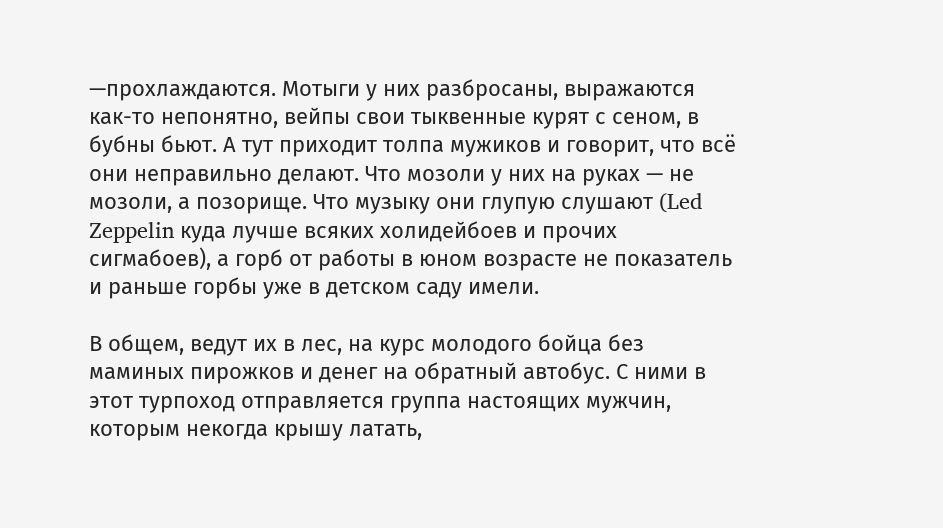—прохлаждаются. Мотыги у них разбросаны, выражаются как-то непонятно, вейпы свои тыквенные курят с сеном, в бубны бьют. А тут приходит толпа мужиков и говорит, что всё они неправильно делают. Что мозоли у них на руках — не мозоли, а позорище. Что музыку они глупую слушают (Led Zeppelin куда лучше всяких холидейбоев и прочих сигмабоев), а горб от работы в юном возрасте не показатель и раньше горбы уже в детском саду имели.

В общем, ведут их в лес, на курс молодого бойца без маминых пирожков и денег на обратный автобус. С ними в этот турпоход отправляется группа настоящих мужчин, которым некогда крышу латать,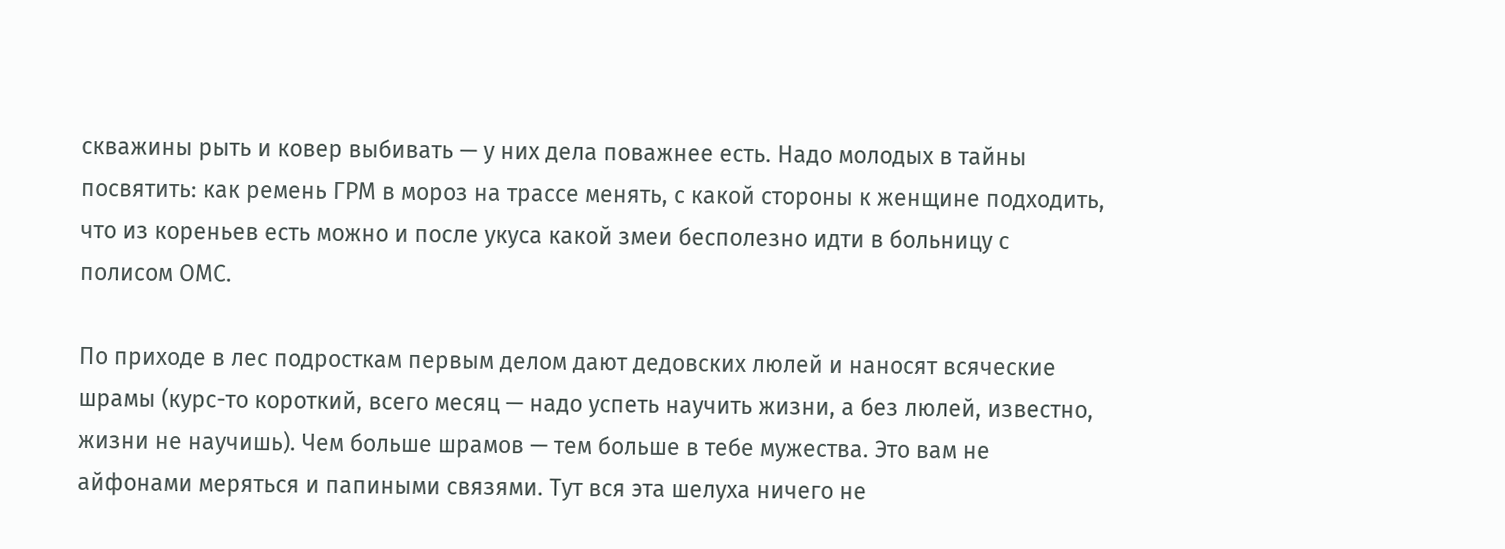скважины рыть и ковер выбивать — у них дела поважнее есть. Надо молодых в тайны посвятить: как ремень ГРМ в мороз на трассе менять, с какой стороны к женщине подходить, что из кореньев есть можно и после укуса какой змеи бесполезно идти в больницу с полисом ОМС.

По приходе в лес подросткам первым делом дают дедовских люлей и наносят всяческие шрамы (курс-то короткий, всего месяц — надо успеть научить жизни, а без люлей, известно, жизни не научишь). Чем больше шрамов — тем больше в тебе мужества. Это вам не айфонами меряться и папиными связями. Тут вся эта шелуха ничего не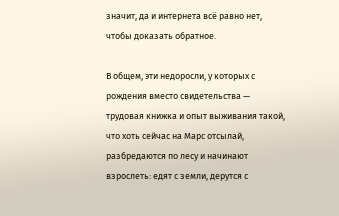значит, да и интернета всё равно нет, чтобы доказать обратное.

В общем, эти недоросли, у которых с рождения вместо свидетельства — трудовая книжка и опыт выживания такой, что хоть сейчас на Марс отсылай, разбредаются по лесу и начинают взрослеть: едят с земли, дерутся с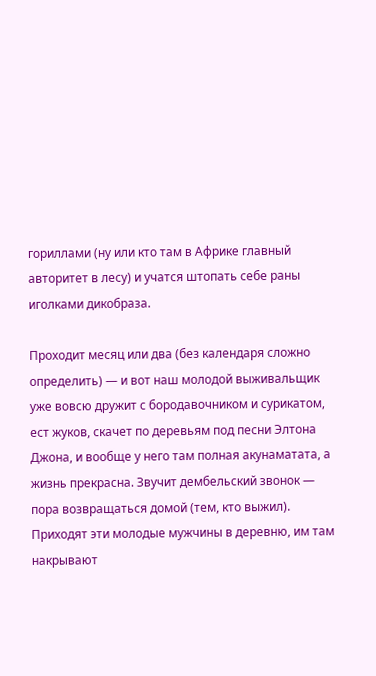гориллами (ну или кто там в Африке главный авторитет в лесу) и учатся штопать себе раны иголками дикобраза.

Проходит месяц или два (без календаря сложно определить) — и вот наш молодой выживальщик уже вовсю дружит с бородавочником и сурикатом, ест жуков, скачет по деревьям под песни Элтона Джона, и вообще у него там полная акунаматата, а жизнь прекрасна. Звучит дембельский звонок — пора возвращаться домой (тем, кто выжил). Приходят эти молодые мужчины в деревню, им там накрывают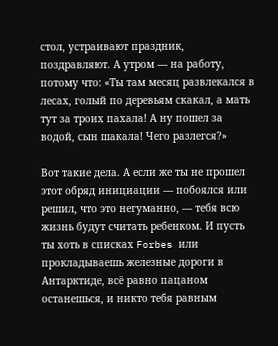стол, устраивают праздник, поздравляют. А утром — на работу, потому что: «Ты там месяц развлекался в лесах, голый по деревьям скакал, а мать тут за троих пахала! А ну пошел за водой, сын шакала! Чего разлегся?»

Вот такие дела. А если же ты не прошел этот обряд инициации — побоялся или решил, что это негуманно, — тебя всю жизнь будут считать ребенком. И пусть ты хоть в списках Forbes или прокладываешь железные дороги в Антарктиде, всё равно пацаном останешься, и никто тебя равным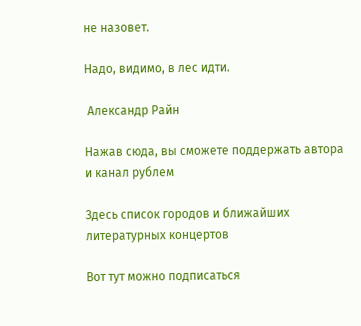не назовет.

Надо, видимо, в лес идти.

 Александр Райн

Нажав сюда, вы сможете поддержать автора и канал рублем

Здесь список городов и ближайших литературных концертов

Вот тут можно подписаться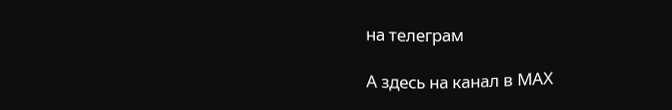на телеграм

А здесь на канал в МАХ